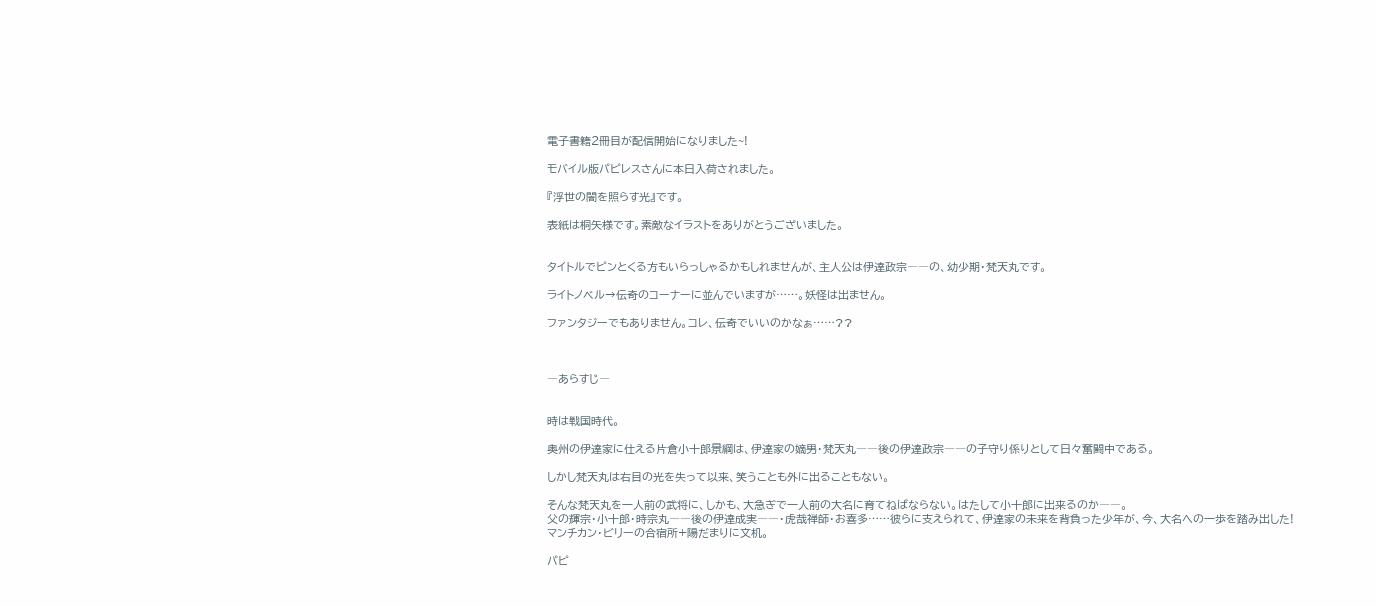電子書籍2冊目が配信開始になりました~!

モバイル版パピレスさんに本日入荷されました。

『浮世の闇を照らす光』です。

表紙は桐矢様です。素敵なイラストをありがとうございました。


タイトルでピンとくる方もいらっしゃるかもしれませんが、主人公は伊達政宗――の、幼少期・梵天丸です。

ライトノベル→伝奇のコーナーに並んでいますが……。妖怪は出ません。

ファンタジーでもありません。コレ、伝奇でいいのかなぁ……??



―あらすじ―


時は戦国時代。

奥州の伊達家に仕える片倉小十郎景綱は、伊達家の嫡男・梵天丸――後の伊達政宗――の子守り係りとして日々奮闘中である。

しかし梵天丸は右目の光を失って以来、笑うことも外に出ることもない。

そんな梵天丸を一人前の武将に、しかも、大急ぎで一人前の大名に育てねばならない。はたして小十郎に出来るのか――。
父の輝宗・小十郎・時宗丸――後の伊達成実――・虎哉禅師・お喜多……彼らに支えられて、伊達家の未来を背負った少年が、今、大名への一歩を踏み出した!
マンチカン・ビリーの合宿所+陽だまりに文机。

パピ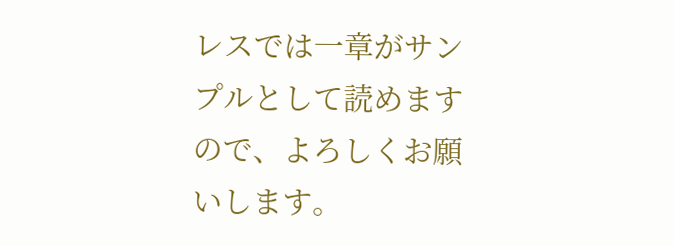レスでは一章がサンプルとして読めますので、よろしくお願いします。